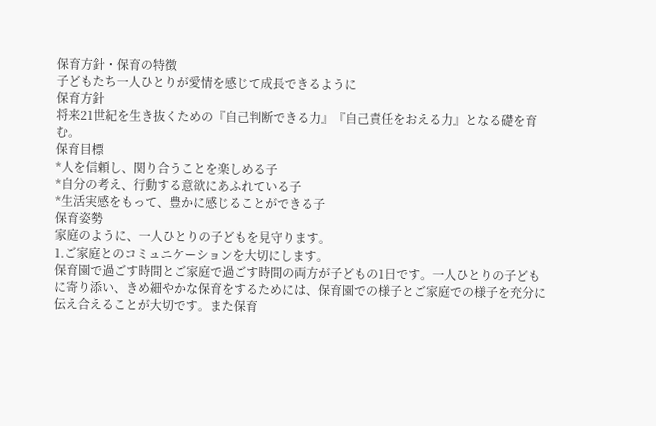保育方針・保育の特徴
子どもたち一人ひとりが愛情を感じて成長できるように
保育方針
将来21世紀を生き抜くための『自己判断できる力』『自己責任をおえる力』となる礎を育む。
保育目標
*人を信頼し、関り合うことを楽しめる子
*自分の考え、行動する意欲にあふれている子
*生活実感をもって、豊かに感じることができる子
保育姿勢
家庭のように、一人ひとりの子どもを見守ります。
1.ご家庭とのコミュニケーションを大切にします。
保育園で過ごす時間とご家庭で過ごす時間の両方が子どもの1日です。一人ひとりの子どもに寄り添い、きめ細やかな保育をするためには、保育園での様子とご家庭での様子を充分に伝え合えることが大切です。また保育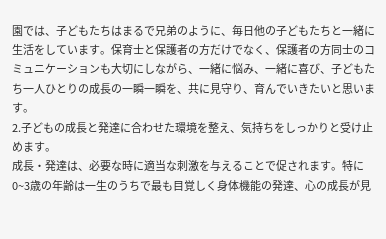園では、子どもたちはまるで兄弟のように、毎日他の子どもたちと一緒に生活をしています。保育士と保護者の方だけでなく、保護者の方同士のコミュニケーションも大切にしながら、一緒に悩み、一緒に喜び、子どもたち一人ひとりの成長の一瞬一瞬を、共に見守り、育んでいきたいと思います。
2.子どもの成長と発達に合わせた環境を整え、気持ちをしっかりと受け止めます。
成長・発達は、必要な時に適当な刺激を与えることで促されます。特に0~3歳の年齢は一生のうちで最も目覚しく身体機能の発達、心の成長が見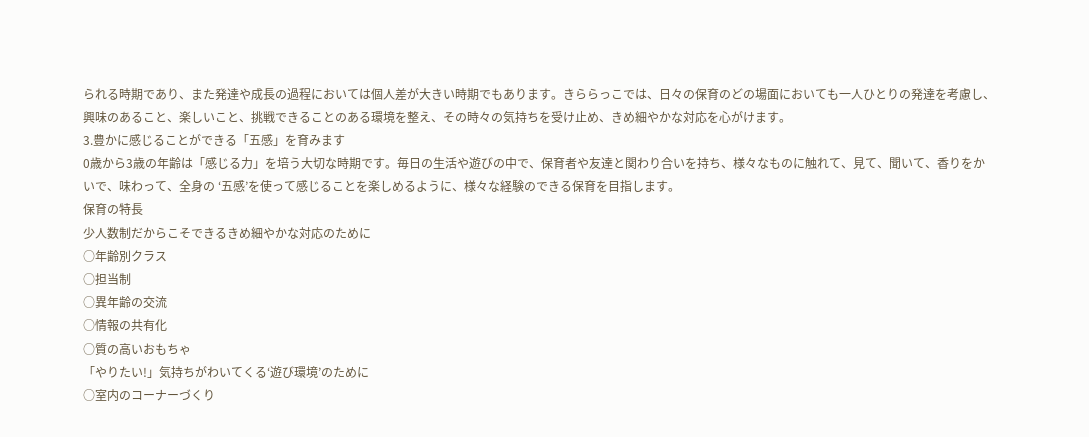られる時期であり、また発達や成長の過程においては個人差が大きい時期でもあります。きららっこでは、日々の保育のどの場面においても一人ひとりの発達を考慮し、興味のあること、楽しいこと、挑戦できることのある環境を整え、その時々の気持ちを受け止め、きめ細やかな対応を心がけます。
3.豊かに感じることができる「五感」を育みます
0歳から3歳の年齢は「感じる力」を培う大切な時期です。毎日の生活や遊びの中で、保育者や友達と関わり合いを持ち、様々なものに触れて、見て、聞いて、香りをかいで、味わって、全身の ‘五感’を使って感じることを楽しめるように、様々な経験のできる保育を目指します。
保育の特長
少人数制だからこそできるきめ細やかな対応のために
○年齢別クラス
○担当制
○異年齢の交流
○情報の共有化
○質の高いおもちゃ
「やりたい!」気持ちがわいてくる‘遊び環境’のために
○室内のコーナーづくり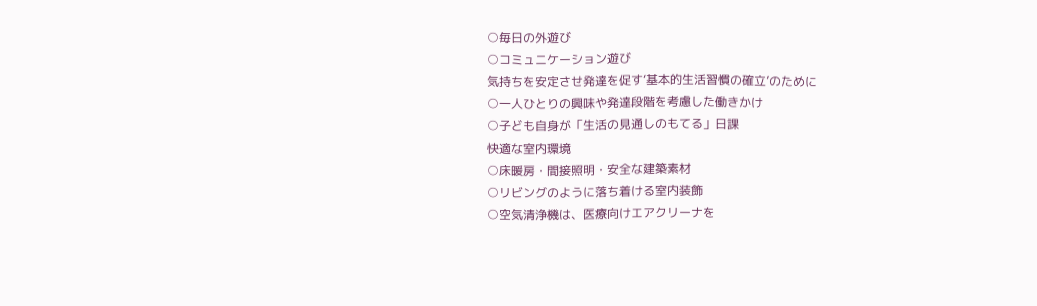○毎日の外遊び
○コミュニケーション遊び
気持ちを安定させ発達を促す‘基本的生活習慣の確立’のために
○一人ひとりの興味や発達段階を考慮した働きかけ
○子ども自身が「生活の見通しのもてる」日課
快適な室内環境
○床暖房・間接照明・安全な建築素材
○リビングのように落ち着ける室内装飾
○空気清浄機は、医療向けエアクリーナを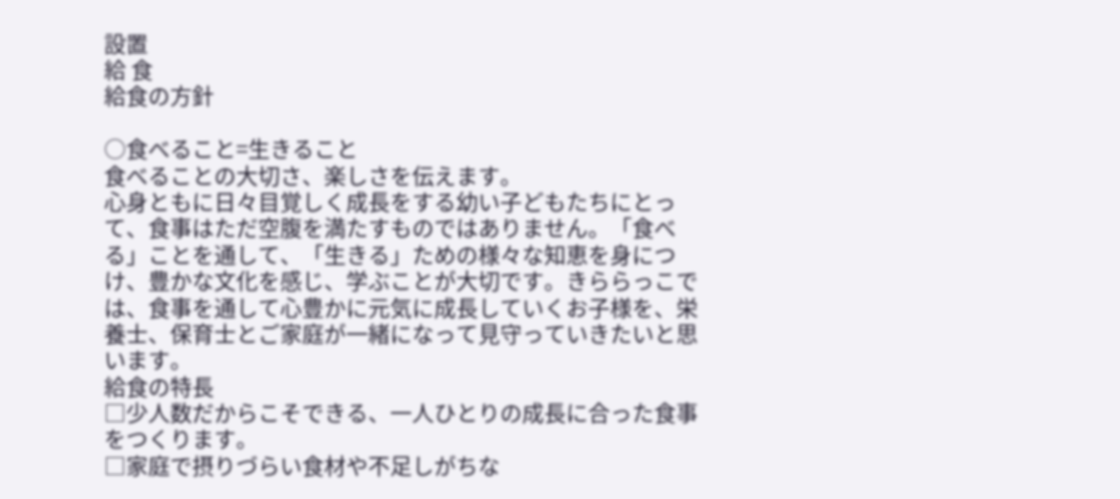設置
給 食
給食の方針

○食べること=生きること
食べることの大切さ、楽しさを伝えます。
心身ともに日々目覚しく成長をする幼い子どもたちにとって、食事はただ空腹を満たすものではありません。「食べる」ことを通して、「生きる」ための様々な知恵を身につけ、豊かな文化を感じ、学ぶことが大切です。きららっこでは、食事を通して心豊かに元気に成長していくお子様を、栄養士、保育士とご家庭が一緒になって見守っていきたいと思います。
給食の特長
□少人数だからこそできる、一人ひとりの成長に合った食事をつくります。
□家庭で摂りづらい食材や不足しがちな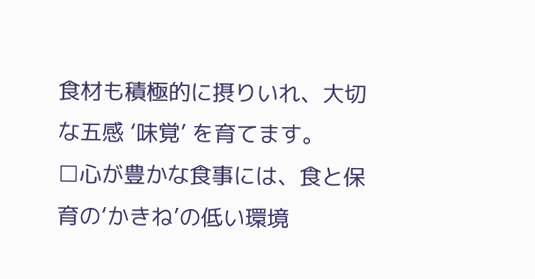食材も積極的に摂りいれ、大切な五感 ‘味覚’ を育てます。
□心が豊かな食事には、食と保育の‘かきね’の低い環境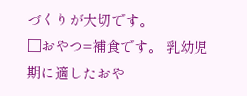づくりが大切です。
□おやつ=補食です。 乳幼児期に適したおや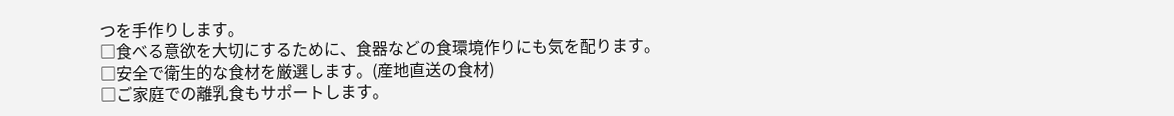つを手作りします。
□食べる意欲を大切にするために、食器などの食環境作りにも気を配ります。
□安全で衛生的な食材を厳選します。(産地直送の食材)
□ご家庭での離乳食もサポートします。